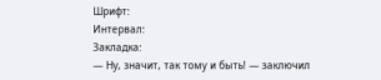Шрифт:
Интервал:
Закладка:
— Ну, значит, так тому и быть! — заключил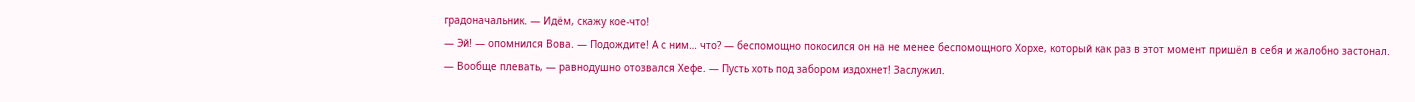градоначальник. — Идём, скажу кое-что!
— Эй! — опомнился Вова. — Подождите! А с ним… что? — беспомощно покосился он на не менее беспомощного Хорхе, который как раз в этот момент пришёл в себя и жалобно застонал.
— Вообще плевать, — равнодушно отозвался Хефе. — Пусть хоть под забором издохнет! Заслужил.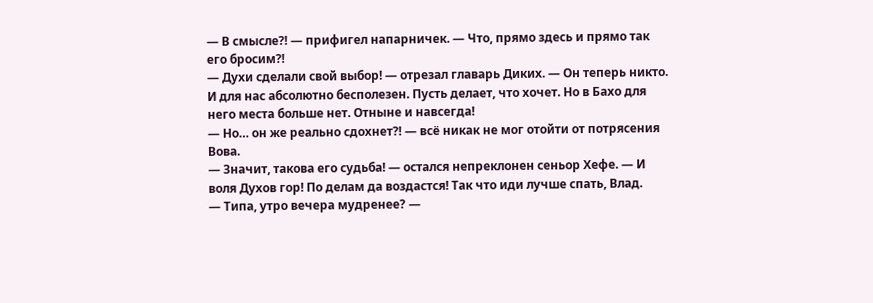— В смысле⁈ — прифигел напарничек. — Что, прямо здесь и прямо так его бросим⁈
— Духи сделали свой выбор! — отрезал главарь Диких. — Он теперь никто. И для нас абсолютно бесполезен. Пусть делает, что хочет. Но в Бахо для него места больше нет. Отныне и навсегда!
— Но… он же реально сдохнет⁈ — всё никак не мог отойти от потрясения Вова.
— Значит, такова его судьба! — остался непреклонен сеньор Хефе. — И воля Духов гор! По делам да воздастся! Так что иди лучше спать, Влад.
— Типа, утро вечера мудренее? —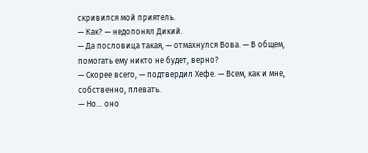скривился мой приятель.
— Как? — недопонял Дикий.
— Да пословица такая, — отмахнулся Вова. — В общем, помогать ему никто не будет, верно?
— Скорее всего, — подтвердил Хефе. — Всем, как и мне, собственно, плевать.
— Но… оно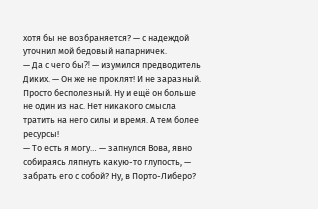хотя бы не возбраняется? — с надеждой уточнил мой бедовый напарничек.
— Да с чего бы⁈ — изумился предводитель Диких. — Он же не проклят! И не заразный. Просто бесполезный. Ну и ещё он больше не один из нас. Нет никакого смысла тратить на него силы и время. А тем более ресурсы!
— То есть я могу… — запнулся Вова, явно собираясь ляпнуть какую-то глупость, — забрать его с собой? Ну, в Порто-Либеро?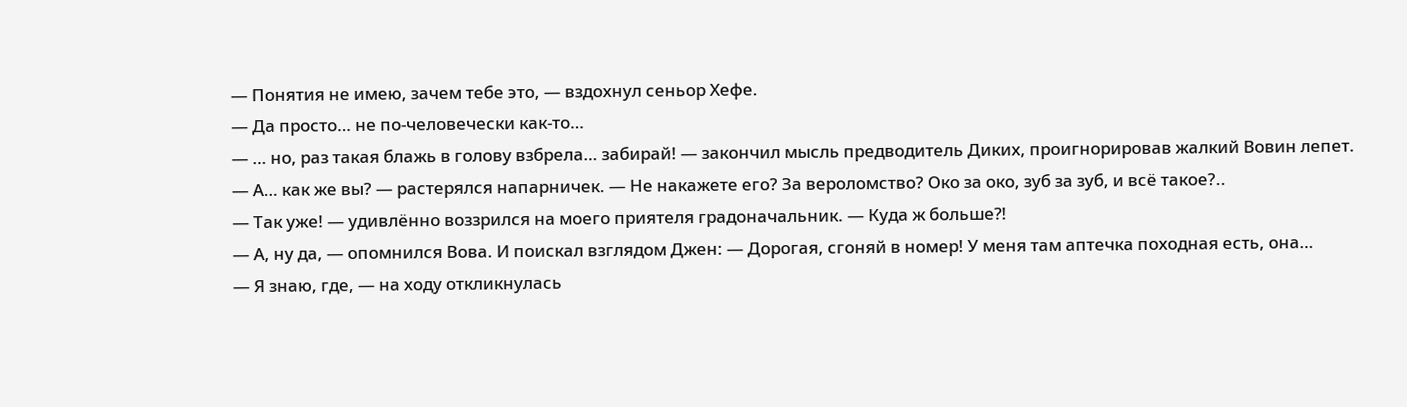— Понятия не имею, зачем тебе это, — вздохнул сеньор Хефе.
— Да просто… не по-человечески как-то…
— … но, раз такая блажь в голову взбрела… забирай! — закончил мысль предводитель Диких, проигнорировав жалкий Вовин лепет.
— А… как же вы? — растерялся напарничек. — Не накажете его? За вероломство? Око за око, зуб за зуб, и всё такое?..
— Так уже! — удивлённо воззрился на моего приятеля градоначальник. — Куда ж больше⁈
— А, ну да, — опомнился Вова. И поискал взглядом Джен: — Дорогая, сгоняй в номер! У меня там аптечка походная есть, она…
— Я знаю, где, — на ходу откликнулась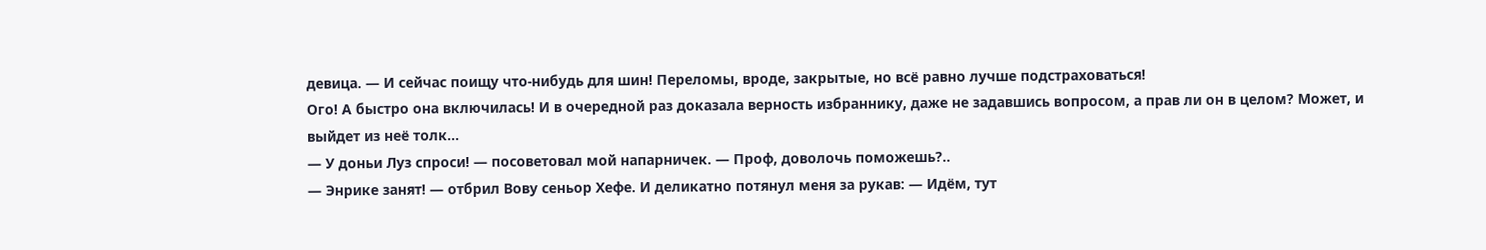девица. — И сейчас поищу что-нибудь для шин! Переломы, вроде, закрытые, но всё равно лучше подстраховаться!
Ого! А быстро она включилась! И в очередной раз доказала верность избраннику, даже не задавшись вопросом, а прав ли он в целом? Может, и выйдет из неё толк…
— У доньи Луз спроси! — посоветовал мой напарничек. — Проф, доволочь поможешь?..
— Энрике занят! — отбрил Вову сеньор Хефе. И деликатно потянул меня за рукав: — Идём, тут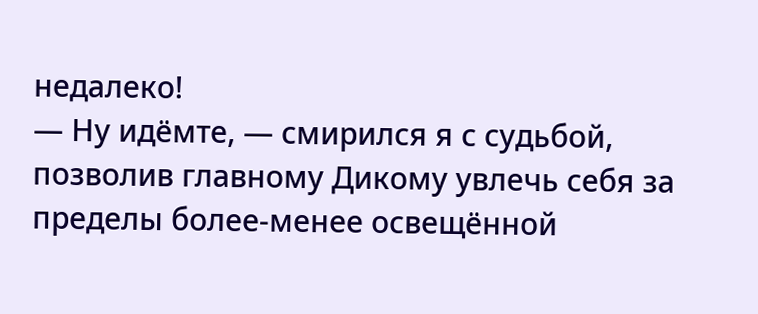недалеко!
— Ну идёмте, — смирился я с судьбой, позволив главному Дикому увлечь себя за пределы более-менее освещённой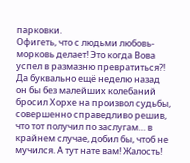парковки.
Офигеть, что с людьми любовь-морковь делает! Это когда Вова успел в размазню превратиться⁈ Да буквально ещё неделю назад он бы без малейших колебаний бросил Хорхе на произвол судьбы, совершенно справедливо решив, что тот получил по заслугам… в крайнем случае, добил бы, чтоб не мучился. А тут нате вам! Жалость!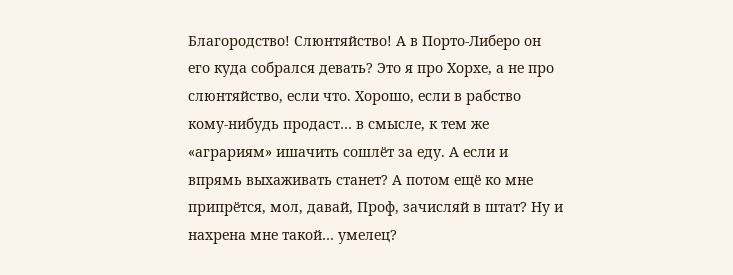Благородство! Слюнтяйство! А в Порто-Либеро он его куда собрался девать? Это я про Хорхе, а не про слюнтяйство, если что. Хорошо, если в рабство кому-нибудь продаст… в смысле, к тем же «аграриям» ишачить сошлёт за еду. А если и впрямь выхаживать станет? А потом ещё ко мне припрётся, мол, давай, Проф, зачисляй в штат? Ну и нахрена мне такой… умелец?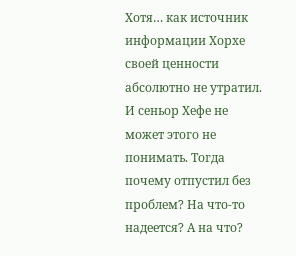Хотя… как источник информации Хорхе своей ценности абсолютно не утратил. И сеньор Хефе не может этого не понимать. Тогда почему отпустил без проблем? На что-то надеется? А на что?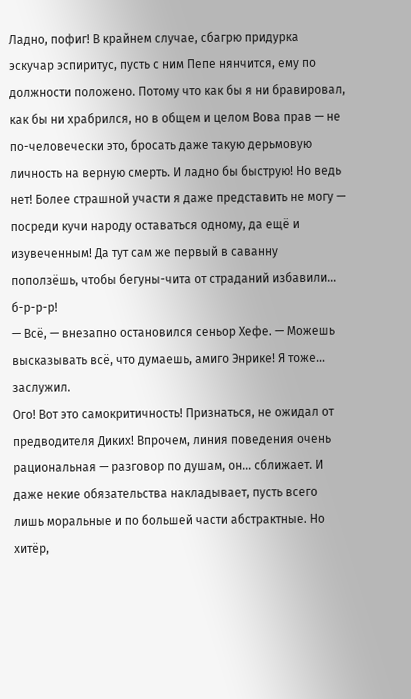Ладно, пофиг! В крайнем случае, сбагрю придурка эскучар эспиритус, пусть с ним Пепе нянчится, ему по должности положено. Потому что как бы я ни бравировал, как бы ни храбрился, но в общем и целом Вова прав — не по-человечески это, бросать даже такую дерьмовую личность на верную смерть. И ладно бы быструю! Но ведь нет! Более страшной участи я даже представить не могу — посреди кучи народу оставаться одному, да ещё и изувеченным! Да тут сам же первый в саванну поползёшь, чтобы бегуны-чита от страданий избавили… б-р-р-р!
— Всё, — внезапно остановился сеньор Хефе. — Можешь высказывать всё, что думаешь, амиго Энрике! Я тоже… заслужил.
Ого! Вот это самокритичность! Признаться, не ожидал от предводителя Диких! Впрочем, линия поведения очень рациональная — разговор по душам, он… сближает. И даже некие обязательства накладывает, пусть всего лишь моральные и по большей части абстрактные. Но хитёр,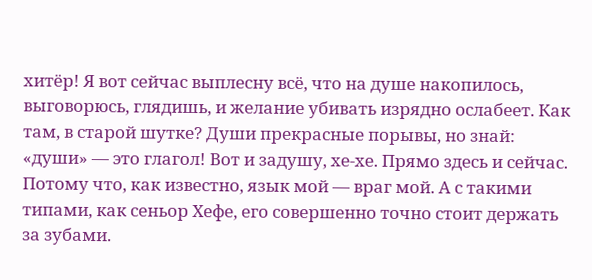хитёр! Я вот сейчас выплесну всё, что на душе накопилось, выговорюсь, глядишь, и желание убивать изрядно ослабеет. Как там, в старой шутке? Души прекрасные порывы, но знай: «души» — это глагол! Вот и задушу, хе-хе. Прямо здесь и сейчас. Потому что, как известно, язык мой — враг мой. А с такими типами, как сеньор Хефе, его совершенно точно стоит держать за зубами.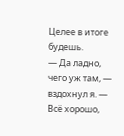Целее в итоге будешь.
— Да ладно, чего уж там, — вздохнул я. — Всё хорошо,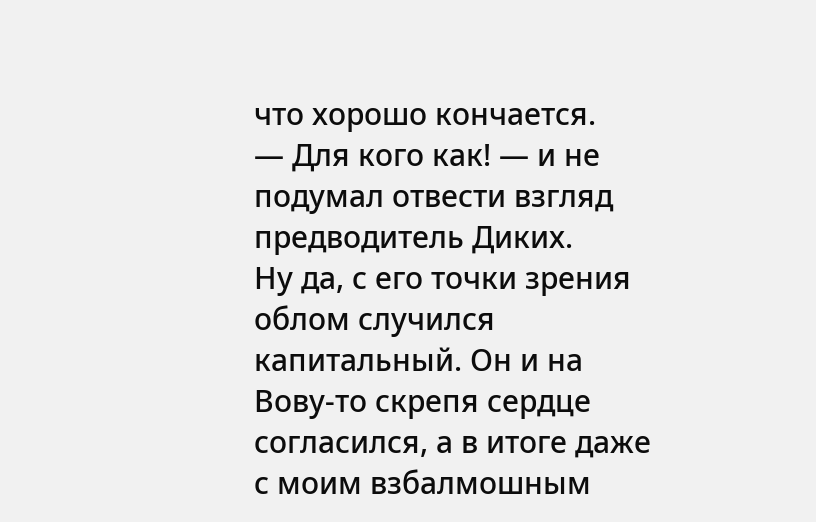что хорошо кончается.
— Для кого как! — и не подумал отвести взгляд предводитель Диких.
Ну да, с его точки зрения облом случился капитальный. Он и на Вову-то скрепя сердце согласился, а в итоге даже с моим взбалмошным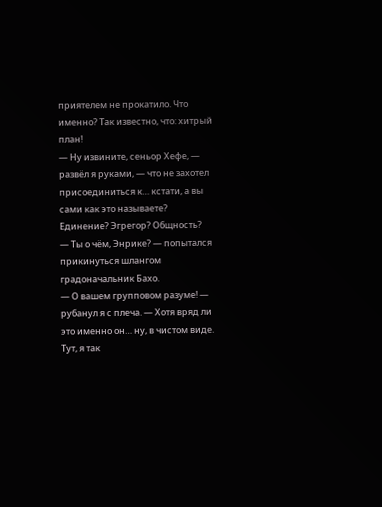приятелем не прокатило. Что именно? Так известно, что: хитрый план!
— Ну извините, сеньор Хефе, — развёл я руками, — что не захотел присоединиться к… кстати, а вы сами как это называете? Единение? Эгрегор? Общность?
— Ты о чём, Энрике? — попытался прикинуться шлангом градоначальник Бахо.
— О вашем групповом разуме! — рубанул я с плеча. — Хотя вряд ли это именно он… ну, в чистом виде. Тут, я так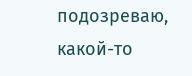подозреваю, какой-то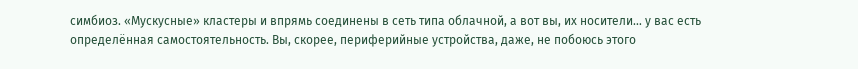симбиоз. «Мускусные» кластеры и впрямь соединены в сеть типа облачной, а вот вы, их носители… у вас есть определённая самостоятельность. Вы, скорее, периферийные устройства, даже, не побоюсь этого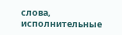слова, исполнительные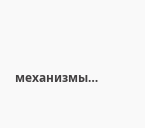механизмы…